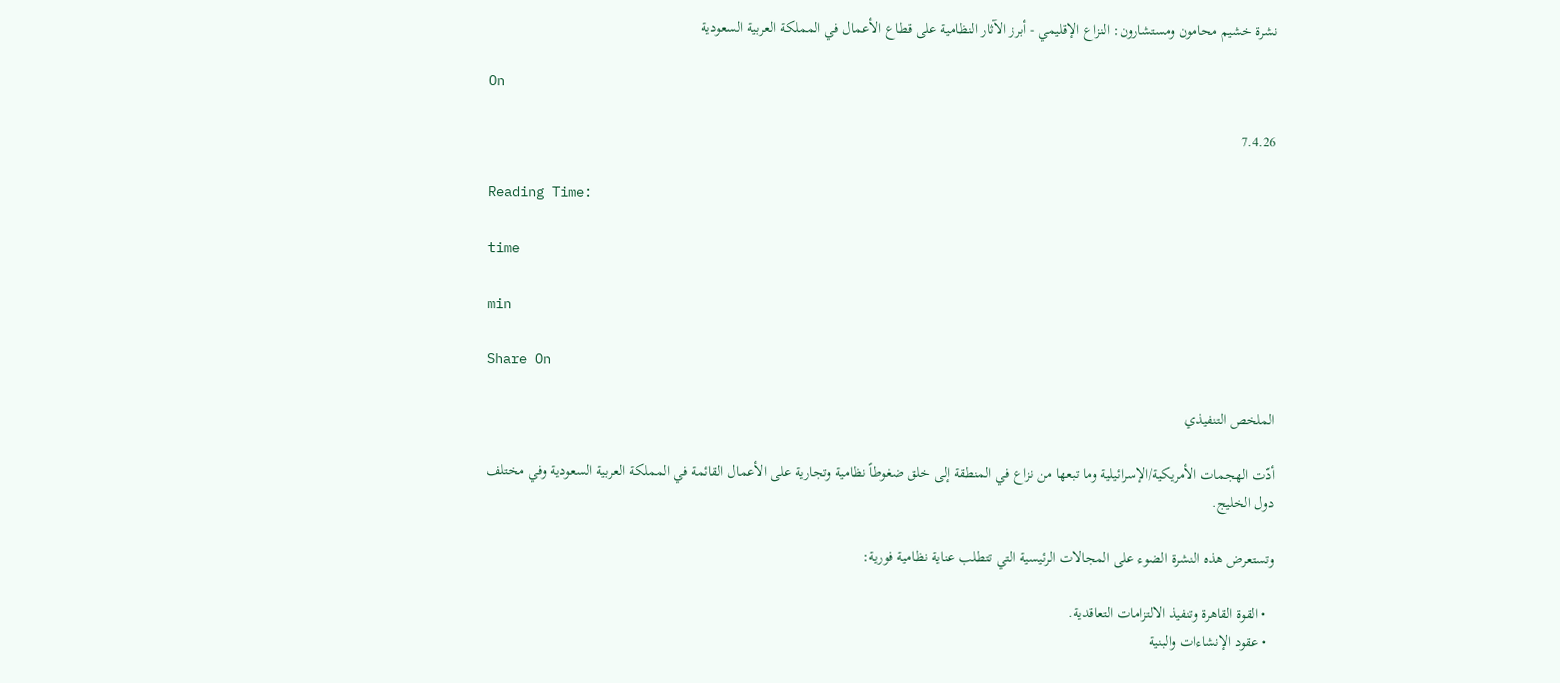نشرة خشيم محامون ومستشارون: النزاع الإقليمي - أبرز الآثار النظامية على قطاع الأعمال في المملكة العربية السعودية

On

7.4.26

Reading Time:

time

min

Share On

الملخص التنفيذي

أدّت الهجمات الأمريكية/الإسرائيلية وما تبعها من نزاع في المنطقة إلى خلق ضغوطاً نظامية وتجارية على الأعمال القائمة في المملكة العربية السعودية وفي مختلف دول الخليج.

وتستعرض هذه النشرة الضوء على المجالات الرئيسية التي تتطلب عناية نظامية فورية:

  • القوة القاهرة وتنفيذ الالتزامات التعاقدية.
  • عقود الإنشاءات والبنية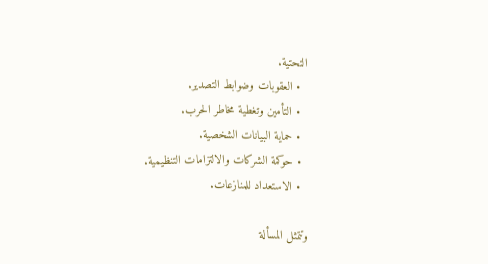التحتية.
  • العقوبات وضوابط التصدير.
  • التأمين وتغطية مخاطر الحرب.
  • حماية البيانات الشخصية.
  • حوكمة الشركات والالتزامات التنظيمية.
  • الاستعداد للمنازعات.

وتتمثل المسألة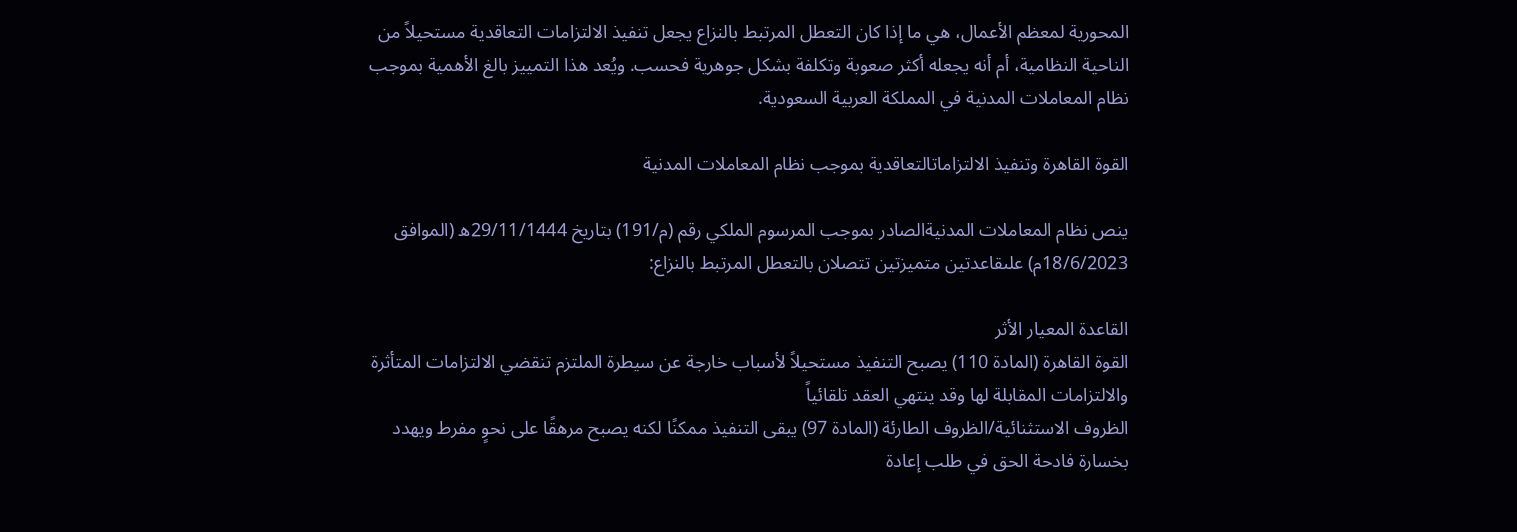المحورية لمعظم الأعمال، هي ما إذا كان التعطل المرتبط بالنزاع يجعل تنفيذ الالتزامات التعاقدية مستحيلاً من الناحية النظامية، أم أنه يجعله أكثر صعوبة وتكلفة بشكل جوهرية فحسب. ويُعد هذا التمييز بالغ الأهمية بموجب نظام المعاملات المدنية في المملكة العربية السعودية.

القوة القاهرة وتنفيذ الالتزاماتالتعاقدية بموجب نظام المعاملات المدنية

ينص نظام المعاملات المدنيةالصادر بموجب المرسوم الملكي رقم (م/191) بتاريخ 29/11/1444ه (الموافق 18/6/2023م) علىقاعدتين متميزتين تتصلان بالتعطل المرتبط بالنزاع:

القاعدة المعيار الأثر
القوة القاهرة (المادة 110) يصبح التنفيذ مستحيلاً لأسباب خارجة عن سيطرة الملتزم تنقضي الالتزامات المتأثرة والالتزامات المقابلة لها وقد ينتهي العقد تلقائياً
الظروف الاستثنائية/الظروف الطارئة (المادة 97) يبقى التنفيذ ممكنًا لكنه يصبح مرهقًا على نحوٍ مفرط ويهدد بخسارة فادحة الحق في طلب إعادة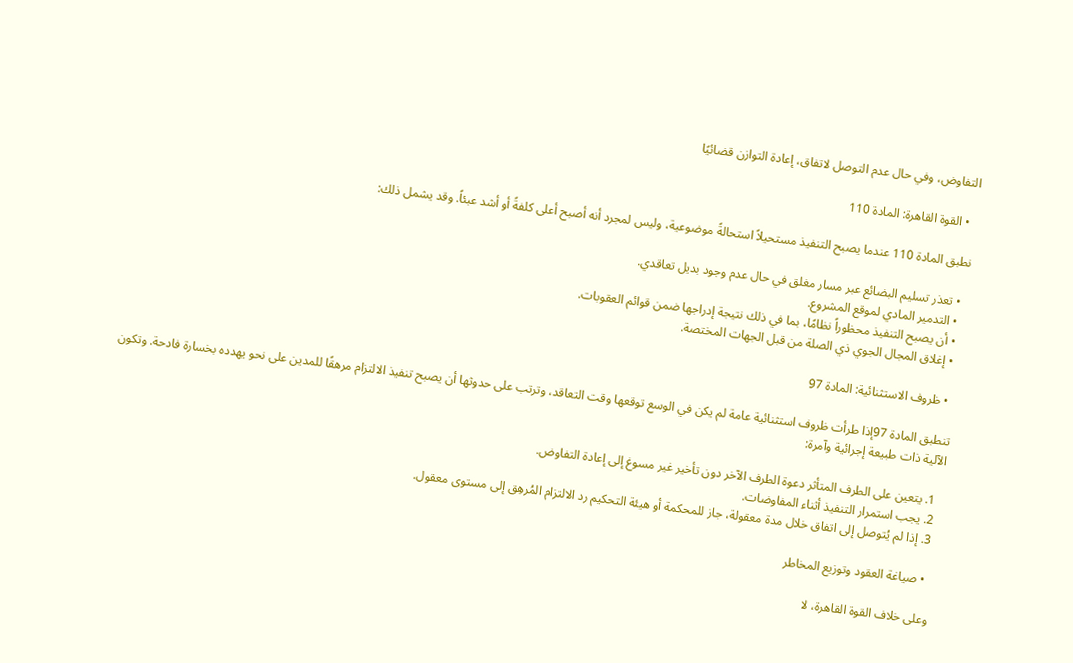التفاوض، وفي حال عدم التوصل لاتفاق، إعادة التوازن قضائيًا

  • القوة القاهرة: المادة 110

نطبق المادة 110 عندما يصبح التنفيذ مستحيلاً استحالةً موضوعية، وليس لمجرد أنه أصبح أعلى كلفةً أو أشد عبئاً. وقد يشمل ذلك:

  • تعذر تسليم البضائع عبر مسار مغلق في حال عدم وجود بديل تعاقدي.
  • التدمير المادي لموقع المشروع.
  • أن يصبح التنفيذ محظوراً نظامًا، بما في ذلك نتيجة إدراجها ضمن قوائم العقوبات.
  • إغلاق المجال الجوي ذي الصلة من قبل الجهات المختصة.

  • ظروف الاستثنائية: المادة 97

تنطبق المادة 97إذا طرأت ظروف استثنائية عامة لم يكن في الوسع توقعها وقت التعاقد، وترتب على حدوثها أن يصبح تنفيذ الالتزام مرهقًا للمدين على نحو يهدده بخسارة فادحة. وتكون الآلية ذات طبيعة إجرائية وآمرة:

  1. يتعين على الطرف المتأثر دعوة الطرف الآخر دون تأخير غير مسوغ إلى إعادة التفاوض.
  2. يجب استمرار التنفيذ أثناء المفاوضات.
  3. إذا لم يُتوصل إلى اتفاق خلال مدة معقولة، جاز للمحكمة أو هيئة التحكيم رد الالتزام المُرهِق إلى مستوى معقول.

  • صياغة العقود وتوزيع المخاطر

وعلى خلاف القوة القاهرة، لا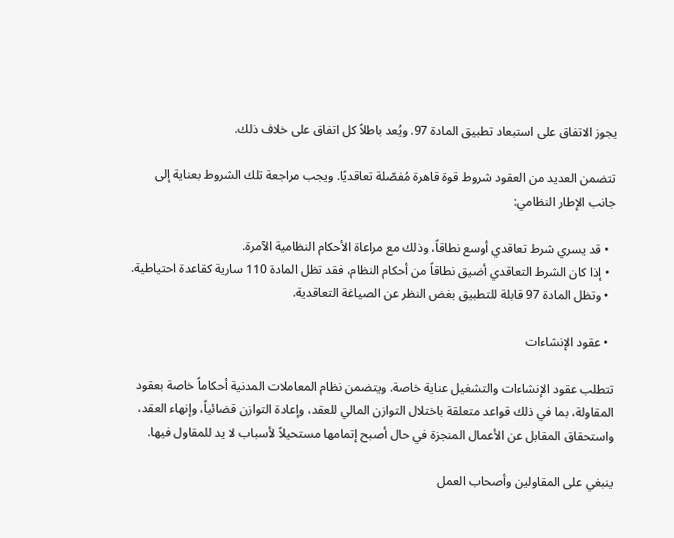يجوز الاتفاق على استبعاد تطبيق المادة 97. ويُعد باطلاً كل اتفاق على خلاف ذلك.

تتضمن العديد من العقود شروط قوة قاهرة مُفصّلة تعاقديًا. ويجب مراجعة تلك الشروط بعناية إلى جانب الإطار النظامي:

  • قد يسري شرط تعاقدي أوسع نطاقاً، وذلك مع مراعاة الأحكام النظامية الآمرة.
  • إذا كان الشرط التعاقدي أضيق نطاقاً من أحكام النظام، فقد تظل المادة 110 سارية كقاعدة احتياطية.
  • وتظل المادة 97 قابلة للتطبيق بغض النظر عن الصياغة التعاقدية.

  • عقود الإنشاءات

تتطلب عقود الإنشاءات والتشغيل عناية خاصة. ويتضمن نظام المعاملات المدنية أحكاماً خاصة بعقود المقاولة، بما في ذلك قواعد متعلقة باختلال التوازن المالي للعقد، وإعادة التوازن قضائياً، وإنهاء العقد، واستحقاق المقابل عن الأعمال المنجزة في حال أصبح إتمامها مستحيلاً لأسباب لا يد للمقاول فيها.

ينبغي على المقاولين وأصحاب العمل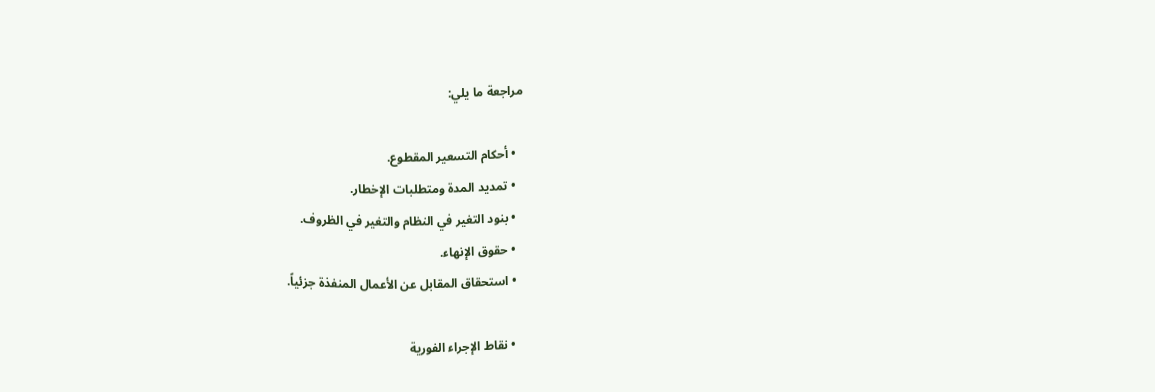مراجعة ما يلي:

  • أحكام التسعير المقطوع.
  • تمديد المدة ومتطلبات الإخطار.
  • بنود التغير في النظام والتغير في الظروف.
  • حقوق الإنهاء.
  • استحقاق المقابل عن الأعمال المنفذة جزئياً.

  • نقاط الإجراء الفورية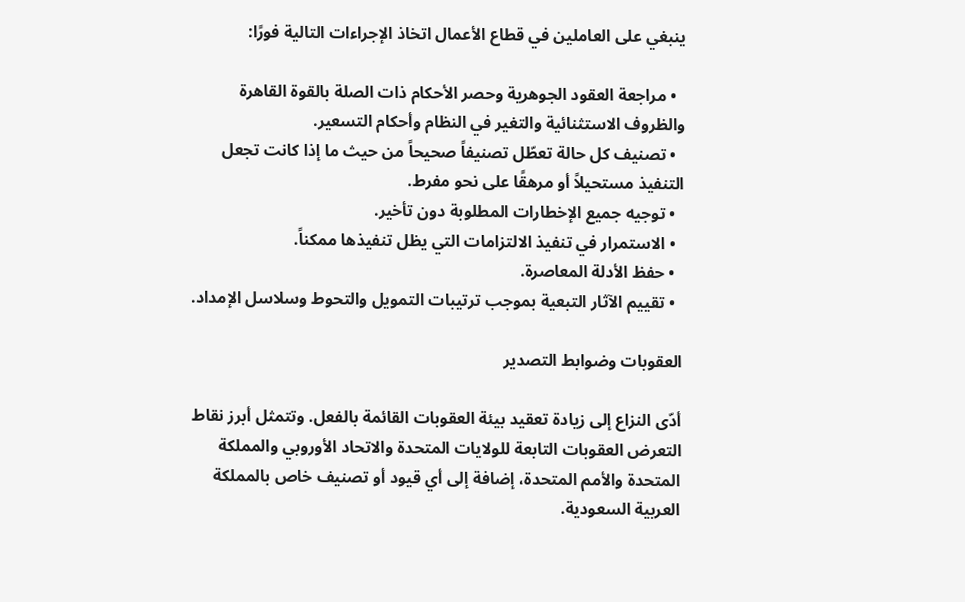ينبغي على العاملين في قطاع الأعمال اتخاذ الإجراءات التالية فورًا:

  • مراجعة العقود الجوهرية وحصر الأحكام ذات الصلة بالقوة القاهرة والظروف الاستثنائية والتغير في النظام وأحكام التسعير.
  • تصنيف كل حالة تعطّل تصنيفاً صحيحاً من حيث ما إذا كانت تجعل التنفيذ مستحيلاً أو مرهقًا على نحو مفرط.
  • توجيه جميع الإخطارات المطلوبة دون تأخير.
  • الاستمرار في تنفيذ الالتزامات التي يظل تنفيذها ممكناً.
  • حفظ الأدلة المعاصرة.
  • تقييم الآثار التبعية بموجب ترتيبات التمويل والتحوط وسلاسل الإمداد.

العقوبات وضوابط التصدير

أدّى النزاع إلى زيادة تعقيد بيئة العقوبات القائمة بالفعل. وتتمثل أبرز نقاط التعرض العقوبات التابعة للولايات المتحدة والاتحاد الأوروبي والمملكة المتحدة والأمم المتحدة، إضافة إلى أي قيود أو تصنيف خاص بالمملكة العربية السعودية.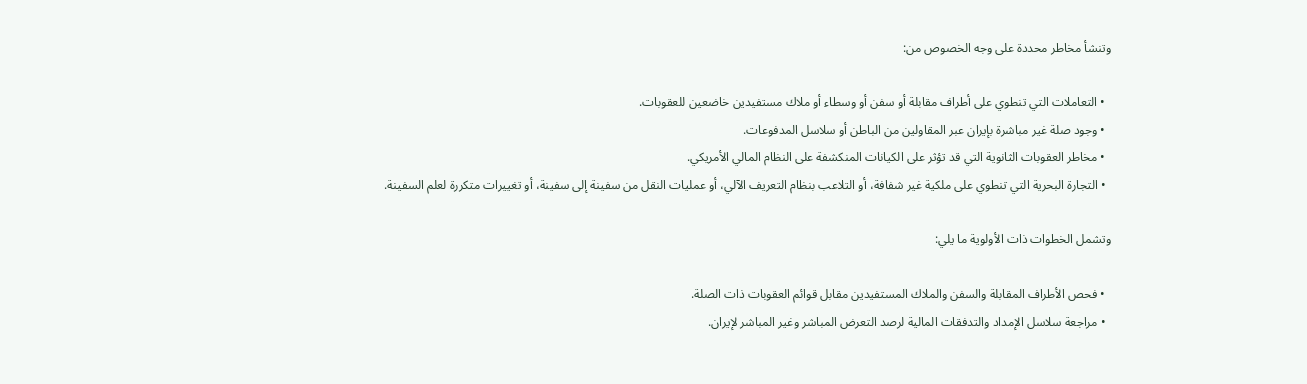وتنشأ مخاطر محددة على وجه الخصوص من:

  • التعاملات التي تنطوي على أطراف مقابلة أو سفن أو وسطاء أو ملاك مستفيدين خاضعين للعقوبات.
  • وجود صلة غير مباشرة بإيران عبر المقاولين من الباطن أو سلاسل المدفوعات.
  • مخاطر العقوبات الثانوية التي قد تؤثر على الكيانات المنكشفة على النظام المالي الأمريكي.
  • التجارة البحرية التي تنطوي على ملكية غير شفافة، أو التلاعب بنظام التعريف الآلي، أو عمليات النقل من سفينة إلى سفينة، أو تغييرات متكررة لعلم السفينة.

وتشمل الخطوات ذات الأولوية ما يلي:

  • فحص الأطراف المقابلة والسفن والملاك المستفيدين مقابل قوائم العقوبات ذات الصلة.
  • مراجعة سلاسل الإمداد والتدفقات المالية لرصد التعرض المباشر وغير المباشر لإيران.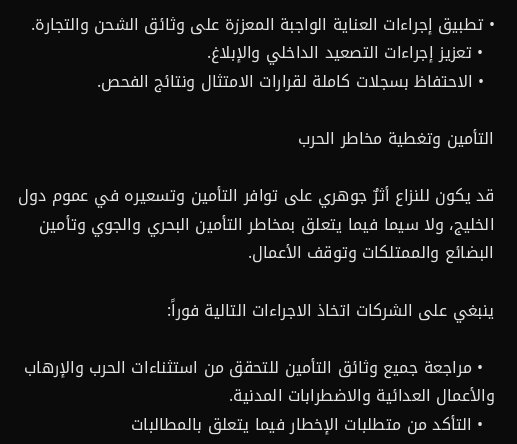• تطبيق إجراءات العناية الواجبة المعززة على وثائق الشحن والتجارة.
  • تعزيز إجراءات التصعيد الداخلي والإبلاغ.
  • الاحتفاظ بسجلات كاملة لقرارات الامتثال ونتائج الفحص.

التأمين وتغطية مخاطر الحرب

قد يكون للنزاع أثرٌ جوهري على توافر التأمين وتسعيره في عموم دول الخليج، ولا سيما فيما يتعلق بمخاطر التأمين البحري والجوي وتأمين البضائع والممتلكات وتوقف الأعمال.

ينبغي على الشركات اتخاذ الاجراءات التالية فوراً:

  • مراجعة جميع وثائق التأمين للتحقق من استثناءات الحرب والإرهاب والأعمال العدائية والاضطرابات المدنية.
  • التأكد من متطلبات الإخطار فيما يتعلق بالمطالبات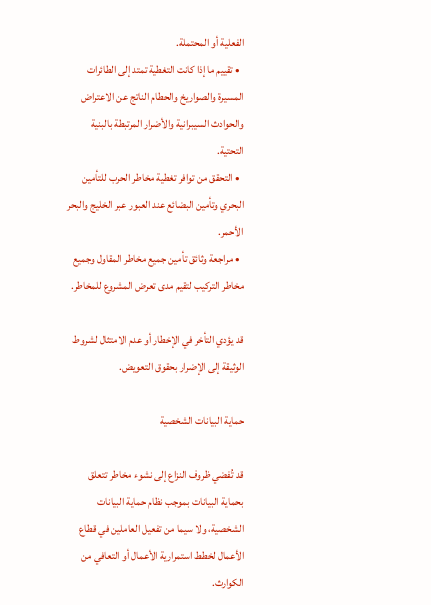الفعلية أو المحتملة.
  • تقييم ما إذا كانت التغطية تمتد إلى الطائرات المسيرة والصواريخ والحطام الناتج عن الاعتراض والحوادث السيبرانية والأضرار المرتبطة بالبنية التحتية.
  • التحقق من توافر تغطية مخاطر الحرب للتأمين البحري وتأمين البضائع عند العبور عبر الخليج والبحر الأحمر.
  • مراجعة وثائق تأمين جميع مخاطر المقاول وجميع مخاطر التركيب لتقيم مدى تعرض المشروع للمخاطر.

قد يؤدي التأخر في الإخطار أو عدم الامتثال لشروط الوثيقة إلى الإضرار بحقوق التعويض.

حماية البيانات الشخصية

قد تُفضي ظروف النزاع إلى نشوء مخاطر تتعلق بحماية البيانات بموجب نظام حماية البيانات الشخصية، ولا سيما من تفعيل العاملين في قطاع الأعمال لخطط استمرارية الأعمال أو التعافي من الكوارث.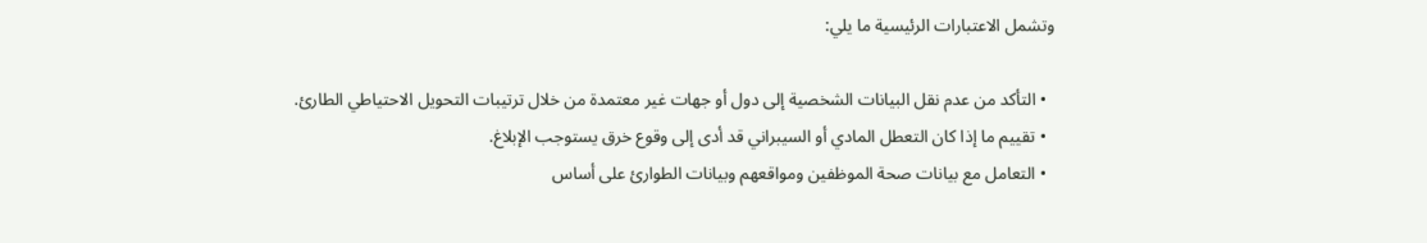وتشمل الاعتبارات الرئيسية ما يلي:

  • التأكد من عدم نقل البيانات الشخصية إلى دول أو جهات غير معتمدة من خلال ترتيبات التحويل الاحتياطي الطارئ.
  • تقييم ما إذا كان التعطل المادي أو السيبراني قد أدى إلى وقوع خرق يستوجب الإبلاغ.
  • التعامل مع بيانات صحة الموظفين ومواقعهم وبيانات الطوارئ على أساس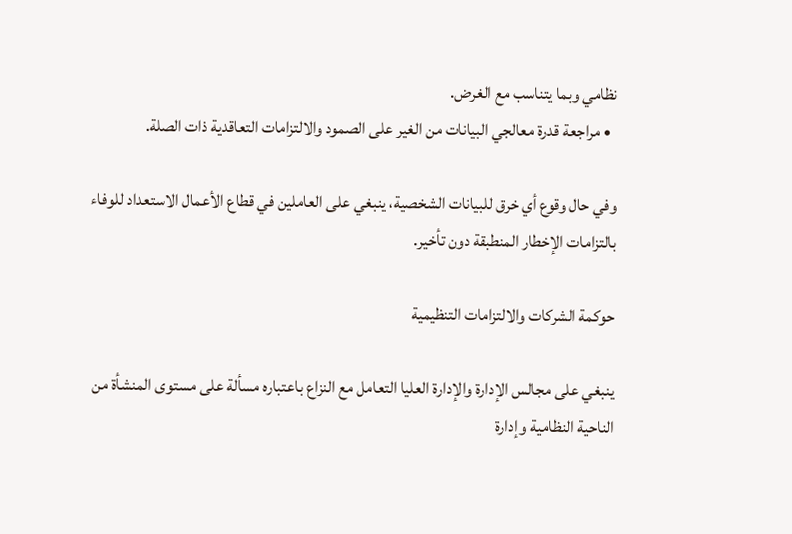نظامي وبما يتناسب مع الغرض.
  • مراجعة قدرة معالجي البيانات من الغير على الصمود والالتزامات التعاقدية ذات الصلة.

وفي حال وقوع أي خرق للبيانات الشخصية، ينبغي على العاملين في قطاع الأعمال الاستعداد للوفاء بالتزامات الإخطار المنطبقة دون تأخير.

حوكمة الشركات والالتزامات التنظيمية

ينبغي على مجالس الإدارة والإدارة العليا التعامل مع النزاع باعتباره مسألة على مستوى المنشأة من الناحية النظامية وإدارة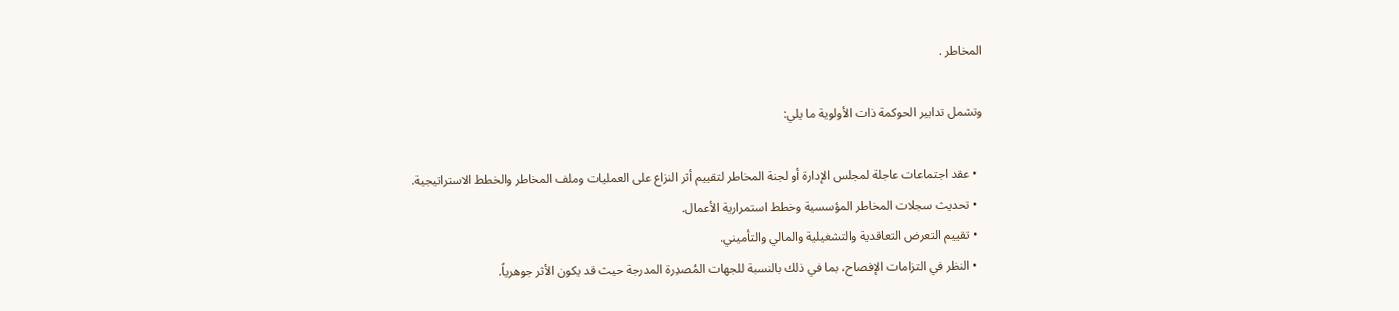المخاطر .

وتشمل تدابير الحوكمة ذات الأولوية ما يلي:

  • عقد اجتماعات عاجلة لمجلس الإدارة أو لجنة المخاطر لتقييم أثر النزاع على العمليات وملف المخاطر والخطط الاستراتيجية.
  • تحديث سجلات المخاطر المؤسسية وخطط استمرارية الأعمال.
  • تقييم التعرض التعاقدية والتشغيلية والمالي والتأميني.
  • النظر في التزامات الإفصاح، بما في ذلك بالنسبة للجهات المُصدِرة المدرجة حيث قد يكون الأثر جوهرياً.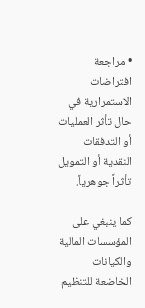• مراجعة افتراضات الاستمرارية في حال تأثر العمليات أو التدفقات النقدية أو التمويل تأثراً جوهرياً.

كما ينبغي على المؤسسات المالية والكيانات الخاضعة للتنظيم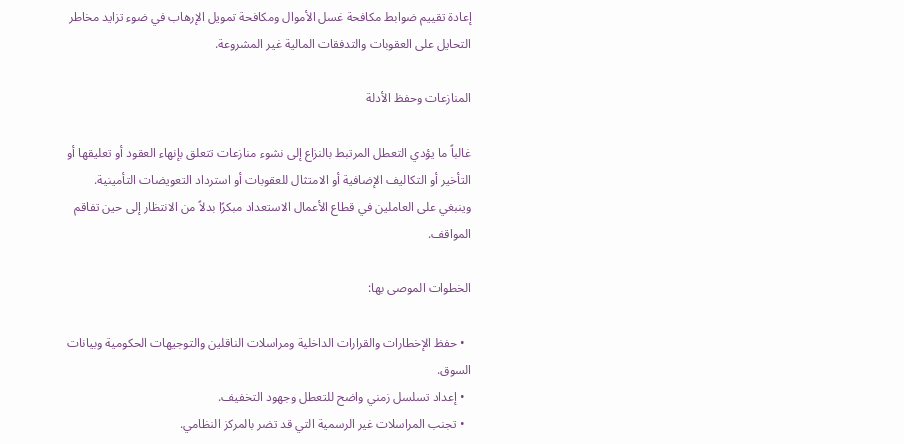إعادة تقييم ضوابط مكافحة غسل الأموال ومكافحة تمويل الإرهاب في ضوء تزايد مخاطر التحايل على العقوبات والتدفقات المالية غير المشروعة.

المنازعات وحفظ الأدلة

غالباً ما يؤدي التعطل المرتبط بالنزاع إلى نشوء منازعات تتعلق بإنهاء العقود أو تعليقها أو التأخير أو التكاليف الإضافية أو الامتثال للعقوبات أو استرداد التعويضات التأمينية. وينبغي على العاملين في قطاع الأعمال الاستعداد مبكرًا بدلاً من الانتظار إلى حين تفاقم المواقف.

الخطوات الموصى بها:

  • حفظ الإخطارات والقرارات الداخلية ومراسلات الناقلين والتوجيهات الحكومية وبيانات السوق.
  • إعداد تسلسل زمني واضح للتعطل وجهود التخفيف.
  • تجنب المراسلات غير الرسمية التي قد تضر بالمركز النظامي.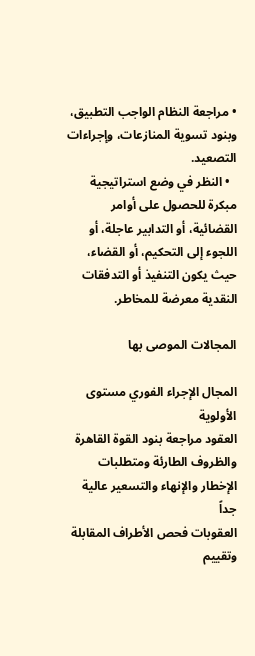• مراجعة النظام الواجب التطبيق، وبنود تسوية المنازعات، وإجراءات التصعيد.
  • النظر في وضع استراتيجية مبكرة للحصول على أوامر القضائية، أو التدابير عاجلة، أو اللجوء إلى التحكيم، أو القضاء، حيث يكون التنفيذ أو التدفقات النقدية معرضة للمخاطر.

المجالات الموصى بها

المجال الإجراء الفوري مستوى الأولوية
العقود مراجعة بنود القوة القاهرة والظروف الطارئة ومتطلبات الإخطار والإنهاء والتسعير عالية جداً
العقوبات فحص الأطراف المقابلة وتقييم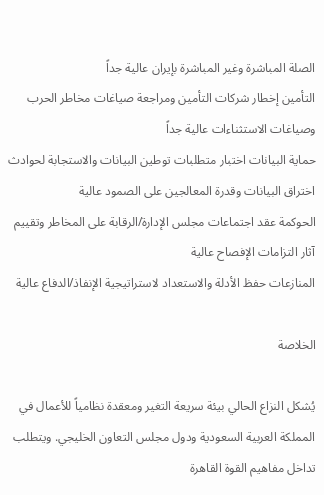الصلة المباشرة وغير المباشرة بإيران عالية جداً
التأمين إخطار شركات التأمين ومراجعة صياغات مخاطر الحرب وصياغات الاستثناءات عالية جداً
حماية البيانات اختبار متطلبات توطين البيانات والاستجابة لحوادث اختراق البيانات وقدرة المعالجين على الصمود عالية
الحوكمة عقد اجتماعات مجلس الإدارة/الرقابة على المخاطر وتقييم آثار التزامات الإفصاح عالية
المنازعات حفظ الأدلة والاستعداد لاستراتيجية الإنفاذ/الدفاع عالية

الخلاصة

يُشكل النزاع الحالي بيئة سريعة التغير ومعقدة نظامياً للأعمال في المملكة العربية السعودية ودول مجلس التعاون الخليجي. ويتطلب تداخل مفاهيم القوة القاهرة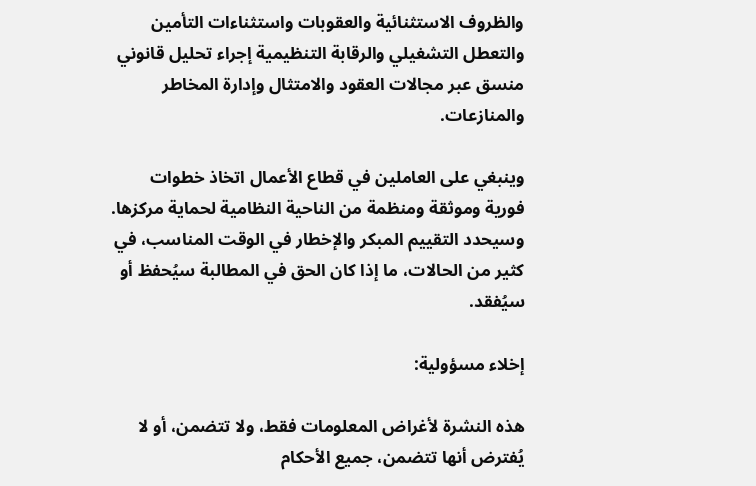والظروف الاستثنائية والعقوبات واستثناءات التأمين والتعطل التشغيلي والرقابة التنظيمية إجراء تحليل قانوني منسق عبر مجالات العقود والامتثال وإدارة المخاطر والمنازعات.

وينبغي على العاملين في قطاع الأعمال اتخاذ خطوات فورية وموثقة ومنظمة من الناحية النظامية لحماية مركزها. وسيحدد التقييم المبكر والإخطار في الوقت المناسب، في كثير من الحالات، ما إذا كان الحق في المطالبة سيُحفظ أو سيُفقد.

إخلاء مسؤولية:

هذه النشرة لأغراض المعلومات فقط، ولا تتضمن، أو لا يُفترض أنها تتضمن، جميع الأحكام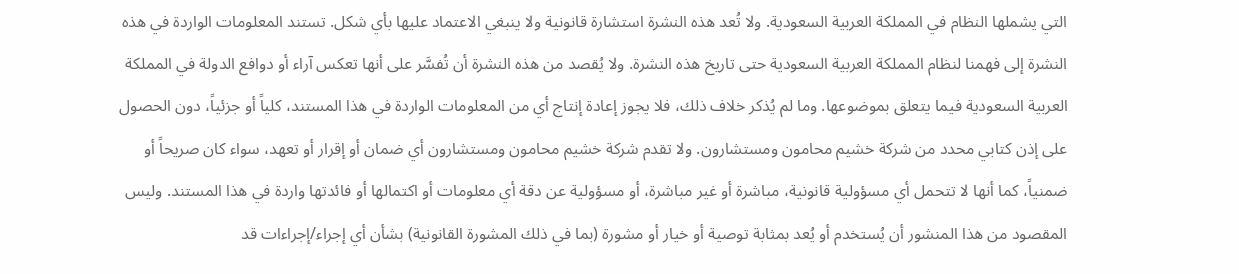التي يشملها النظام في المملكة العربية السعودية. ولا تُعد هذه النشرة استشارة قانونية ولا ينبغي الاعتماد عليها بأي شكل. تستند المعلومات الواردة في هذه النشرة إلى فهمنا لنظام المملكة العربية السعودية حتى تاريخ هذه النشرة. ولا يُقصد من هذه النشرة أن تُفسَّر على أنها تعكس آراء أو دوافع الدولة في المملكة العربية السعودية فيما يتعلق بموضوعها. وما لم يُذكر خلاف ذلك، فلا يجوز إعادة إنتاج أي من المعلومات الواردة في هذا المستند، كلياً أو جزئياً، دون الحصول على إذن كتابي محدد من شركة خشيم محامون ومستشارون. ولا تقدم شركة خشيم محامون ومستشارون أي ضمان أو إقرار أو تعهد، سواء كان صريحاً أو ضمنياً، كما أنها لا تتحمل أي مسؤولية قانونية، مباشرة أو غير مباشرة، أو مسؤولية عن دقة أي معلومات أو اكتمالها أو فائدتها واردة في هذا المستند. وليس المقصود من هذا المنشور أن يُستخدم أو يُعد بمثابة توصية أو خيار أو مشورة (بما في ذلك المشورة القانونية) بشأن أي إجراء/إجراءات قد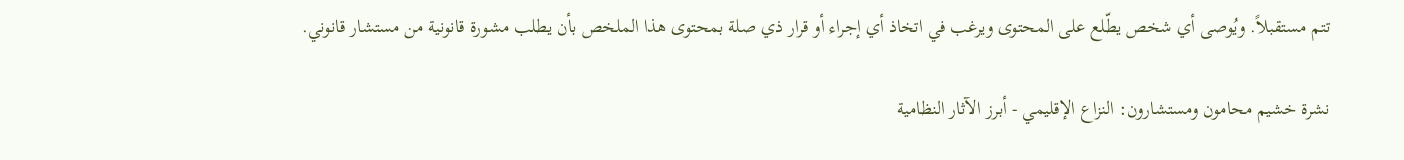تتم مستقبلاً. ويُوصى أي شخص يطّلع على المحتوى ويرغب في اتخاذ أي إجراء أو قرار ذي صلة بمحتوى هذا الملخص بأن يطلب مشورة قانونية من مستشار قانوني.

نشرة خشيم محامون ومستشارون: النزاع الإقليمي - أبرز الآثار النظامية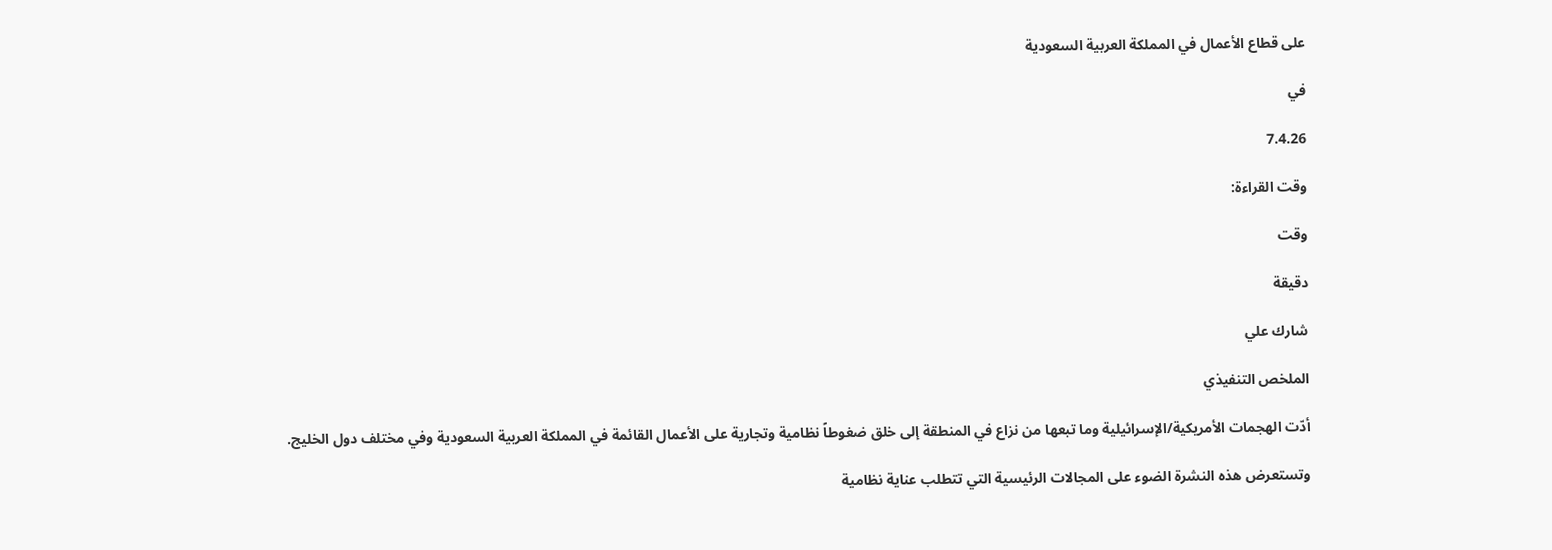على قطاع الأعمال في المملكة العربية السعودية

في

7.4.26

وقت القراءة:

وقت

دقيقة

شارك علي

الملخص التنفيذي

أدّت الهجمات الأمريكية/الإسرائيلية وما تبعها من نزاع في المنطقة إلى خلق ضغوطاً نظامية وتجارية على الأعمال القائمة في المملكة العربية السعودية وفي مختلف دول الخليج.

وتستعرض هذه النشرة الضوء على المجالات الرئيسية التي تتطلب عناية نظامية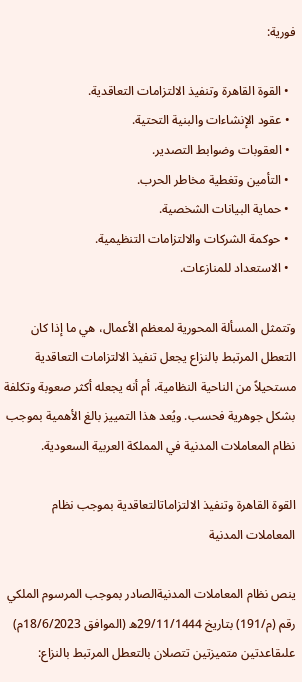فورية:

  • القوة القاهرة وتنفيذ الالتزامات التعاقدية.
  • عقود الإنشاءات والبنية التحتية.
  • العقوبات وضوابط التصدير.
  • التأمين وتغطية مخاطر الحرب.
  • حماية البيانات الشخصية.
  • حوكمة الشركات والالتزامات التنظيمية.
  • الاستعداد للمنازعات.

وتتمثل المسألة المحورية لمعظم الأعمال، هي ما إذا كان التعطل المرتبط بالنزاع يجعل تنفيذ الالتزامات التعاقدية مستحيلاً من الناحية النظامية، أم أنه يجعله أكثر صعوبة وتكلفة بشكل جوهرية فحسب. ويُعد هذا التمييز بالغ الأهمية بموجب نظام المعاملات المدنية في المملكة العربية السعودية.

القوة القاهرة وتنفيذ الالتزاماتالتعاقدية بموجب نظام المعاملات المدنية

ينص نظام المعاملات المدنيةالصادر بموجب المرسوم الملكي رقم (م/191) بتاريخ 29/11/1444ه (الموافق 18/6/2023م) علىقاعدتين متميزتين تتصلان بالتعطل المرتبط بالنزاع: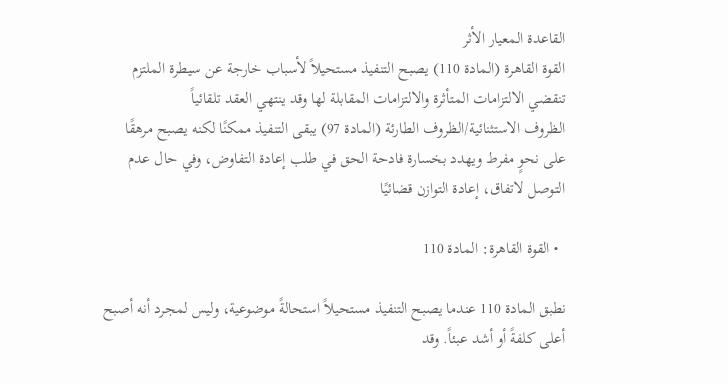القاعدة المعيار الأثر
القوة القاهرة (المادة 110) يصبح التنفيذ مستحيلاً لأسباب خارجة عن سيطرة الملتزم تنقضي الالتزامات المتأثرة والالتزامات المقابلة لها وقد ينتهي العقد تلقائياً
الظروف الاستثنائية/الظروف الطارئة (المادة 97) يبقى التنفيذ ممكنًا لكنه يصبح مرهقًا على نحوٍ مفرط ويهدد بخسارة فادحة الحق في طلب إعادة التفاوض، وفي حال عدم التوصل لاتفاق، إعادة التوازن قضائيًا

  • القوة القاهرة: المادة 110

نطبق المادة 110 عندما يصبح التنفيذ مستحيلاً استحالةً موضوعية، وليس لمجرد أنه أصبح أعلى كلفةً أو أشد عبئاً. وقد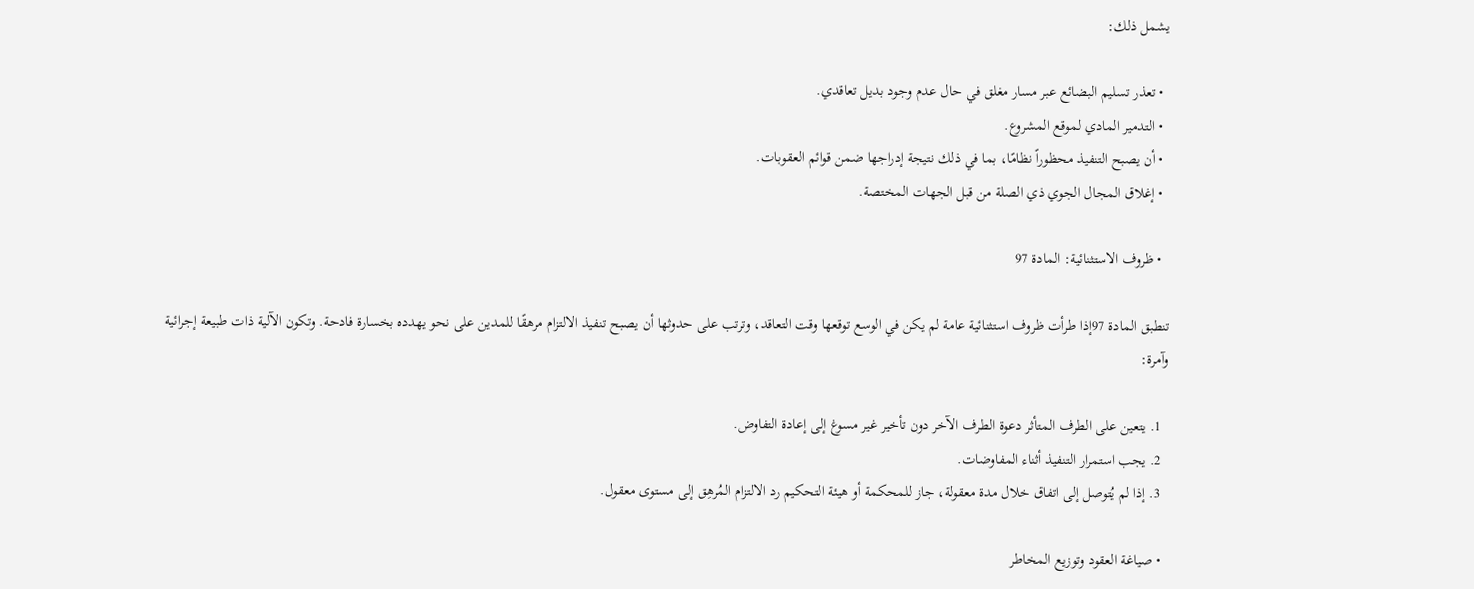يشمل ذلك:

  • تعذر تسليم البضائع عبر مسار مغلق في حال عدم وجود بديل تعاقدي.
  • التدمير المادي لموقع المشروع.
  • أن يصبح التنفيذ محظوراً نظامًا، بما في ذلك نتيجة إدراجها ضمن قوائم العقوبات.
  • إغلاق المجال الجوي ذي الصلة من قبل الجهات المختصة.

  • ظروف الاستثنائية: المادة 97

تنطبق المادة 97إذا طرأت ظروف استثنائية عامة لم يكن في الوسع توقعها وقت التعاقد، وترتب على حدوثها أن يصبح تنفيذ الالتزام مرهقًا للمدين على نحو يهدده بخسارة فادحة. وتكون الآلية ذات طبيعة إجرائية وآمرة:

  1. يتعين على الطرف المتأثر دعوة الطرف الآخر دون تأخير غير مسوغ إلى إعادة التفاوض.
  2. يجب استمرار التنفيذ أثناء المفاوضات.
  3. إذا لم يُتوصل إلى اتفاق خلال مدة معقولة، جاز للمحكمة أو هيئة التحكيم رد الالتزام المُرهِق إلى مستوى معقول.

  • صياغة العقود وتوزيع المخاطر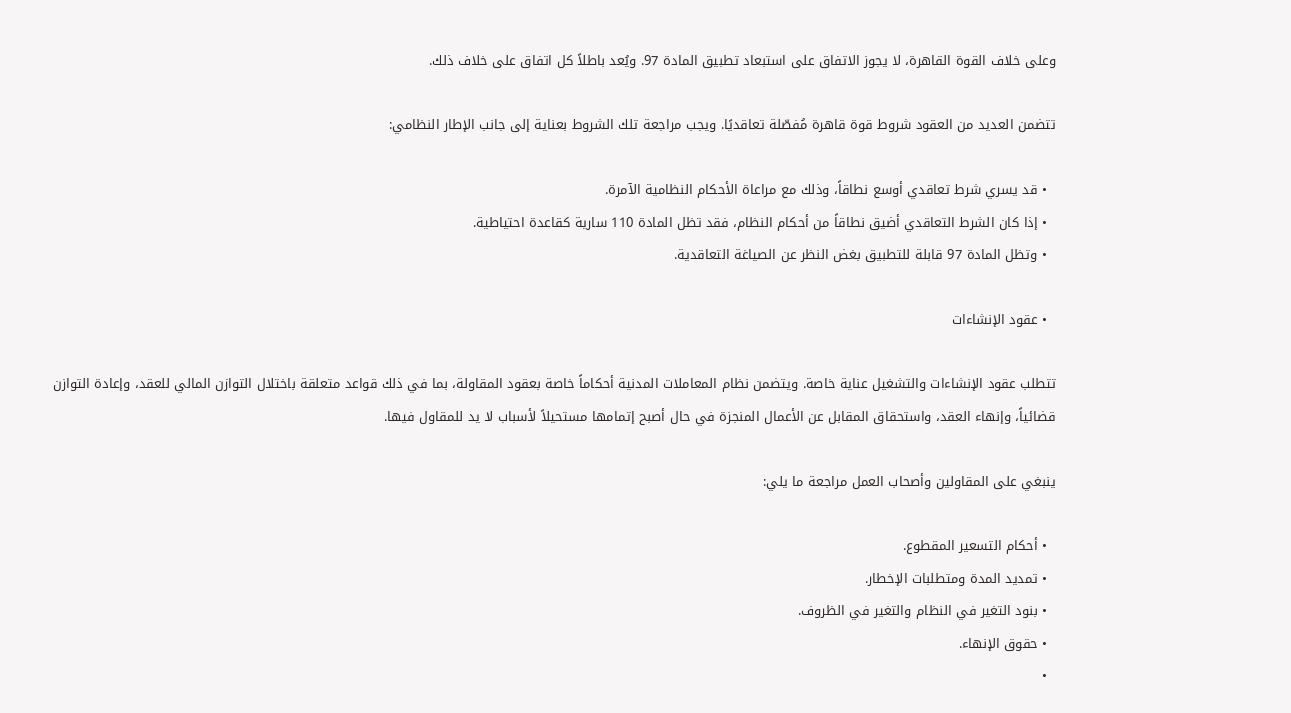وعلى خلاف القوة القاهرة، لا يجوز الاتفاق على استبعاد تطبيق المادة 97. ويُعد باطلاً كل اتفاق على خلاف ذلك.

تتضمن العديد من العقود شروط قوة قاهرة مُفصّلة تعاقديًا. ويجب مراجعة تلك الشروط بعناية إلى جانب الإطار النظامي:

  • قد يسري شرط تعاقدي أوسع نطاقاً، وذلك مع مراعاة الأحكام النظامية الآمرة.
  • إذا كان الشرط التعاقدي أضيق نطاقاً من أحكام النظام، فقد تظل المادة 110 سارية كقاعدة احتياطية.
  • وتظل المادة 97 قابلة للتطبيق بغض النظر عن الصياغة التعاقدية.

  • عقود الإنشاءات

تتطلب عقود الإنشاءات والتشغيل عناية خاصة. ويتضمن نظام المعاملات المدنية أحكاماً خاصة بعقود المقاولة، بما في ذلك قواعد متعلقة باختلال التوازن المالي للعقد، وإعادة التوازن قضائياً، وإنهاء العقد، واستحقاق المقابل عن الأعمال المنجزة في حال أصبح إتمامها مستحيلاً لأسباب لا يد للمقاول فيها.

ينبغي على المقاولين وأصحاب العمل مراجعة ما يلي:

  • أحكام التسعير المقطوع.
  • تمديد المدة ومتطلبات الإخطار.
  • بنود التغير في النظام والتغير في الظروف.
  • حقوق الإنهاء.
  •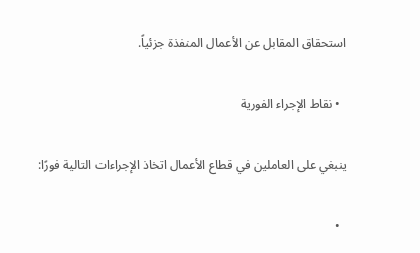استحقاق المقابل عن الأعمال المنفذة جزئياً.

  • نقاط الإجراء الفورية

ينبغي على العاملين في قطاع الأعمال اتخاذ الإجراءات التالية فورًا:

  •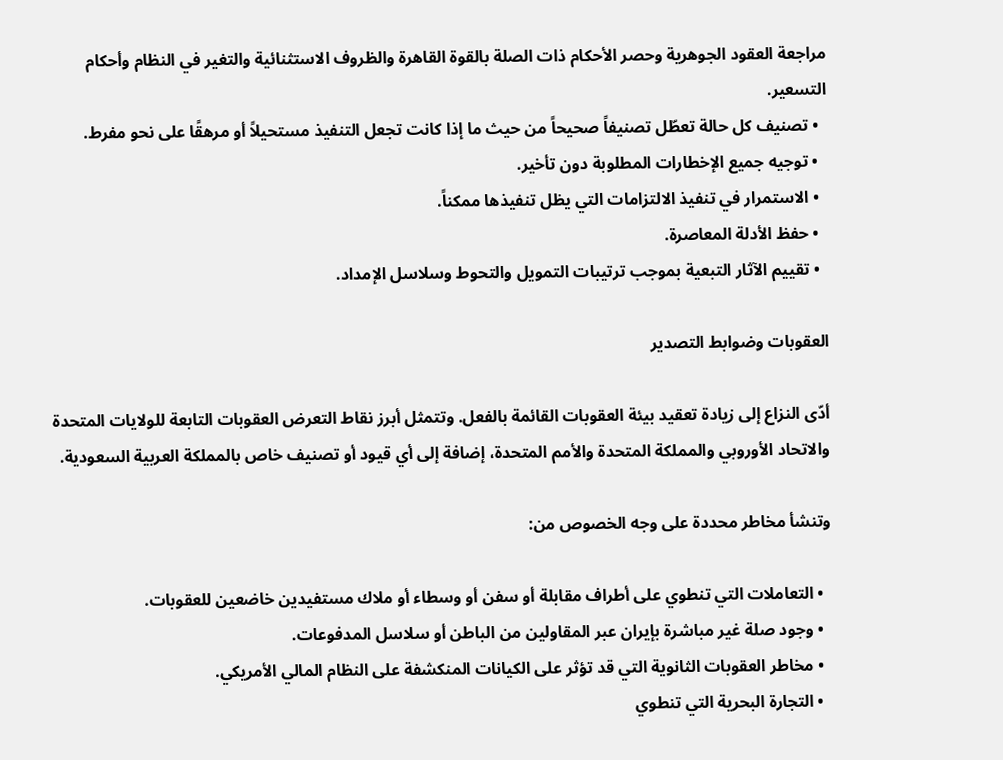مراجعة العقود الجوهرية وحصر الأحكام ذات الصلة بالقوة القاهرة والظروف الاستثنائية والتغير في النظام وأحكام التسعير.
  • تصنيف كل حالة تعطّل تصنيفاً صحيحاً من حيث ما إذا كانت تجعل التنفيذ مستحيلاً أو مرهقًا على نحو مفرط.
  • توجيه جميع الإخطارات المطلوبة دون تأخير.
  • الاستمرار في تنفيذ الالتزامات التي يظل تنفيذها ممكناً.
  • حفظ الأدلة المعاصرة.
  • تقييم الآثار التبعية بموجب ترتيبات التمويل والتحوط وسلاسل الإمداد.

العقوبات وضوابط التصدير

أدّى النزاع إلى زيادة تعقيد بيئة العقوبات القائمة بالفعل. وتتمثل أبرز نقاط التعرض العقوبات التابعة للولايات المتحدة والاتحاد الأوروبي والمملكة المتحدة والأمم المتحدة، إضافة إلى أي قيود أو تصنيف خاص بالمملكة العربية السعودية.

وتنشأ مخاطر محددة على وجه الخصوص من:

  • التعاملات التي تنطوي على أطراف مقابلة أو سفن أو وسطاء أو ملاك مستفيدين خاضعين للعقوبات.
  • وجود صلة غير مباشرة بإيران عبر المقاولين من الباطن أو سلاسل المدفوعات.
  • مخاطر العقوبات الثانوية التي قد تؤثر على الكيانات المنكشفة على النظام المالي الأمريكي.
  • التجارة البحرية التي تنطوي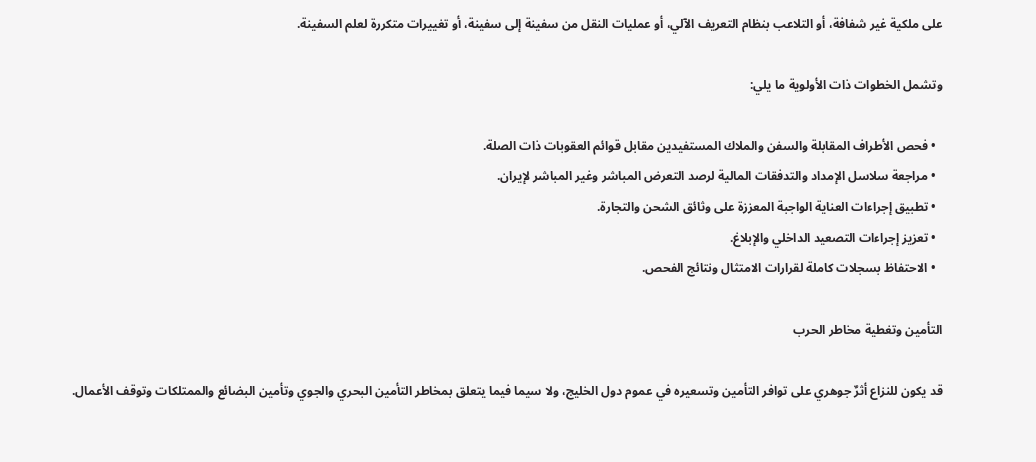على ملكية غير شفافة، أو التلاعب بنظام التعريف الآلي، أو عمليات النقل من سفينة إلى سفينة، أو تغييرات متكررة لعلم السفينة.

وتشمل الخطوات ذات الأولوية ما يلي:

  • فحص الأطراف المقابلة والسفن والملاك المستفيدين مقابل قوائم العقوبات ذات الصلة.
  • مراجعة سلاسل الإمداد والتدفقات المالية لرصد التعرض المباشر وغير المباشر لإيران.
  • تطبيق إجراءات العناية الواجبة المعززة على وثائق الشحن والتجارة.
  • تعزيز إجراءات التصعيد الداخلي والإبلاغ.
  • الاحتفاظ بسجلات كاملة لقرارات الامتثال ونتائج الفحص.

التأمين وتغطية مخاطر الحرب

قد يكون للنزاع أثرٌ جوهري على توافر التأمين وتسعيره في عموم دول الخليج، ولا سيما فيما يتعلق بمخاطر التأمين البحري والجوي وتأمين البضائع والممتلكات وتوقف الأعمال.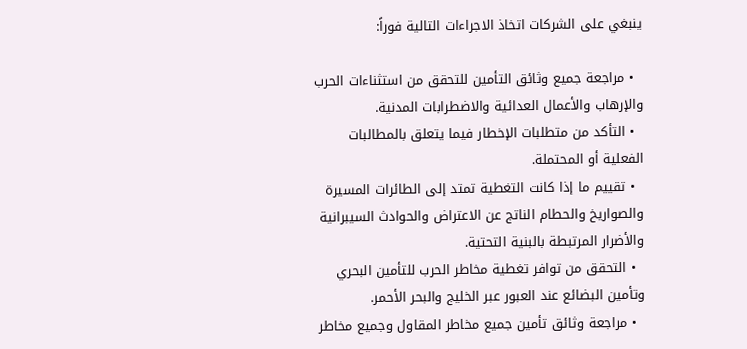ينبغي على الشركات اتخاذ الاجراءات التالية فوراً:

  • مراجعة جميع وثائق التأمين للتحقق من استثناءات الحرب والإرهاب والأعمال العدائية والاضطرابات المدنية.
  • التأكد من متطلبات الإخطار فيما يتعلق بالمطالبات الفعلية أو المحتملة.
  • تقييم ما إذا كانت التغطية تمتد إلى الطائرات المسيرة والصواريخ والحطام الناتج عن الاعتراض والحوادث السيبرانية والأضرار المرتبطة بالبنية التحتية.
  • التحقق من توافر تغطية مخاطر الحرب للتأمين البحري وتأمين البضائع عند العبور عبر الخليج والبحر الأحمر.
  • مراجعة وثائق تأمين جميع مخاطر المقاول وجميع مخاطر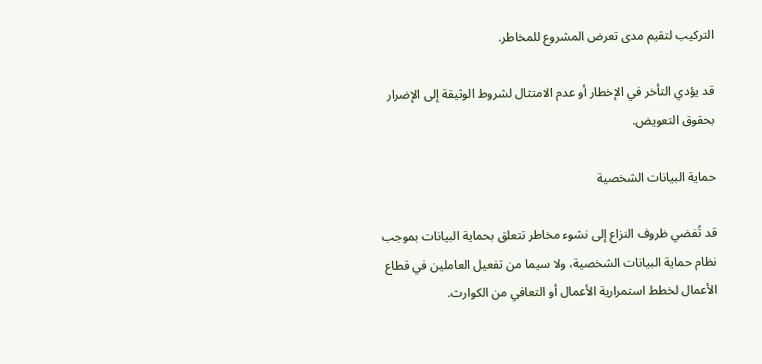التركيب لتقيم مدى تعرض المشروع للمخاطر.

قد يؤدي التأخر في الإخطار أو عدم الامتثال لشروط الوثيقة إلى الإضرار بحقوق التعويض.

حماية البيانات الشخصية

قد تُفضي ظروف النزاع إلى نشوء مخاطر تتعلق بحماية البيانات بموجب نظام حماية البيانات الشخصية، ولا سيما من تفعيل العاملين في قطاع الأعمال لخطط استمرارية الأعمال أو التعافي من الكوارث.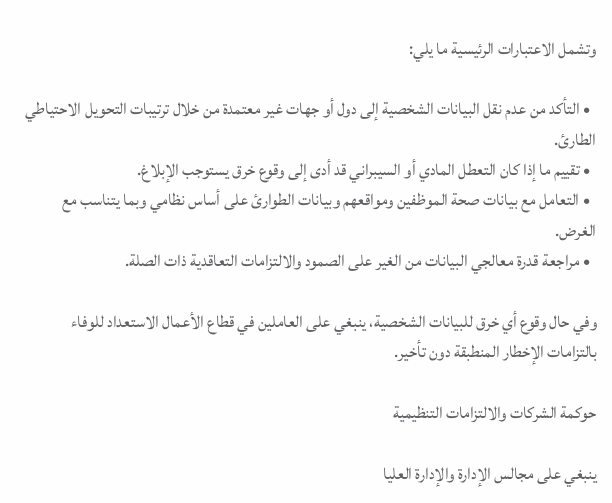وتشمل الاعتبارات الرئيسية ما يلي:

  • التأكد من عدم نقل البيانات الشخصية إلى دول أو جهات غير معتمدة من خلال ترتيبات التحويل الاحتياطي الطارئ.
  • تقييم ما إذا كان التعطل المادي أو السيبراني قد أدى إلى وقوع خرق يستوجب الإبلاغ.
  • التعامل مع بيانات صحة الموظفين ومواقعهم وبيانات الطوارئ على أساس نظامي وبما يتناسب مع الغرض.
  • مراجعة قدرة معالجي البيانات من الغير على الصمود والالتزامات التعاقدية ذات الصلة.

وفي حال وقوع أي خرق للبيانات الشخصية، ينبغي على العاملين في قطاع الأعمال الاستعداد للوفاء بالتزامات الإخطار المنطبقة دون تأخير.

حوكمة الشركات والالتزامات التنظيمية

ينبغي على مجالس الإدارة والإدارة العليا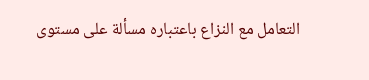التعامل مع النزاع باعتباره مسألة على مستوى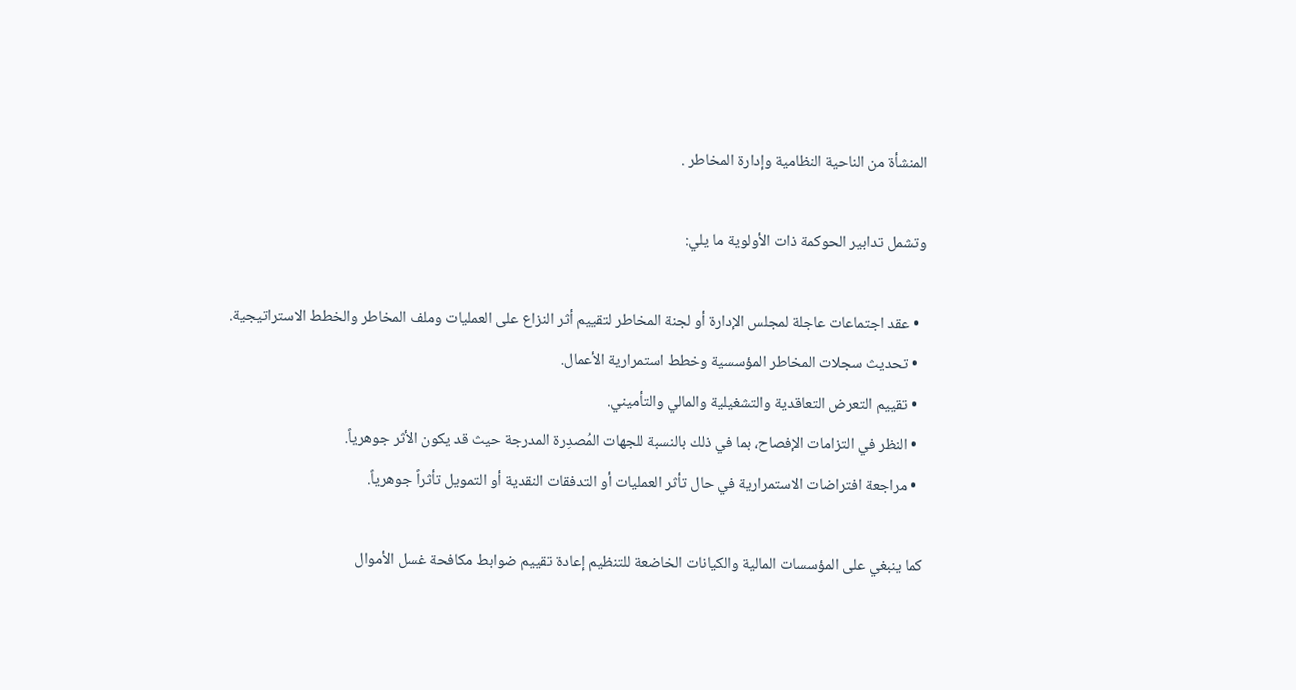المنشأة من الناحية النظامية وإدارة المخاطر .

وتشمل تدابير الحوكمة ذات الأولوية ما يلي:

  • عقد اجتماعات عاجلة لمجلس الإدارة أو لجنة المخاطر لتقييم أثر النزاع على العمليات وملف المخاطر والخطط الاستراتيجية.
  • تحديث سجلات المخاطر المؤسسية وخطط استمرارية الأعمال.
  • تقييم التعرض التعاقدية والتشغيلية والمالي والتأميني.
  • النظر في التزامات الإفصاح، بما في ذلك بالنسبة للجهات المُصدِرة المدرجة حيث قد يكون الأثر جوهرياً.
  • مراجعة افتراضات الاستمرارية في حال تأثر العمليات أو التدفقات النقدية أو التمويل تأثراً جوهرياً.

كما ينبغي على المؤسسات المالية والكيانات الخاضعة للتنظيم إعادة تقييم ضوابط مكافحة غسل الأموال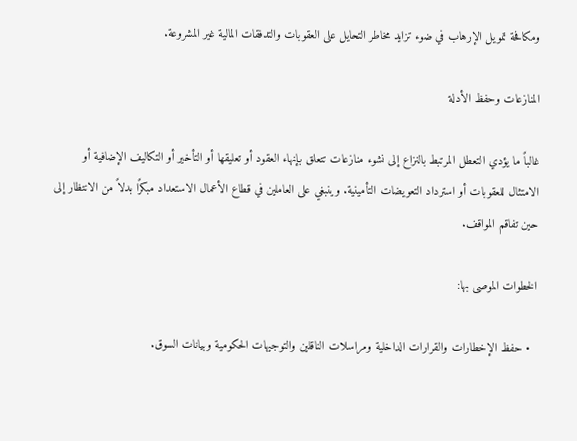ومكافحة تمويل الإرهاب في ضوء تزايد مخاطر التحايل على العقوبات والتدفقات المالية غير المشروعة.

المنازعات وحفظ الأدلة

غالباً ما يؤدي التعطل المرتبط بالنزاع إلى نشوء منازعات تتعلق بإنهاء العقود أو تعليقها أو التأخير أو التكاليف الإضافية أو الامتثال للعقوبات أو استرداد التعويضات التأمينية. وينبغي على العاملين في قطاع الأعمال الاستعداد مبكرًا بدلاً من الانتظار إلى حين تفاقم المواقف.

الخطوات الموصى بها:

  • حفظ الإخطارات والقرارات الداخلية ومراسلات الناقلين والتوجيهات الحكومية وبيانات السوق.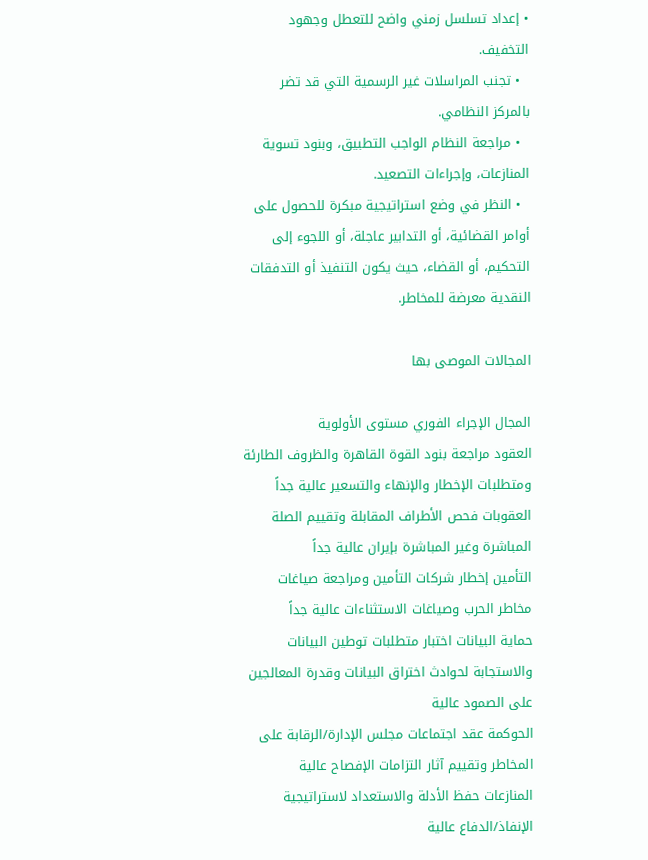• إعداد تسلسل زمني واضح للتعطل وجهود التخفيف.
  • تجنب المراسلات غير الرسمية التي قد تضر بالمركز النظامي.
  • مراجعة النظام الواجب التطبيق، وبنود تسوية المنازعات، وإجراءات التصعيد.
  • النظر في وضع استراتيجية مبكرة للحصول على أوامر القضائية، أو التدابير عاجلة، أو اللجوء إلى التحكيم، أو القضاء، حيث يكون التنفيذ أو التدفقات النقدية معرضة للمخاطر.

المجالات الموصى بها

المجال الإجراء الفوري مستوى الأولوية
العقود مراجعة بنود القوة القاهرة والظروف الطارئة ومتطلبات الإخطار والإنهاء والتسعير عالية جداً
العقوبات فحص الأطراف المقابلة وتقييم الصلة المباشرة وغير المباشرة بإيران عالية جداً
التأمين إخطار شركات التأمين ومراجعة صياغات مخاطر الحرب وصياغات الاستثناءات عالية جداً
حماية البيانات اختبار متطلبات توطين البيانات والاستجابة لحوادث اختراق البيانات وقدرة المعالجين على الصمود عالية
الحوكمة عقد اجتماعات مجلس الإدارة/الرقابة على المخاطر وتقييم آثار التزامات الإفصاح عالية
المنازعات حفظ الأدلة والاستعداد لاستراتيجية الإنفاذ/الدفاع عالية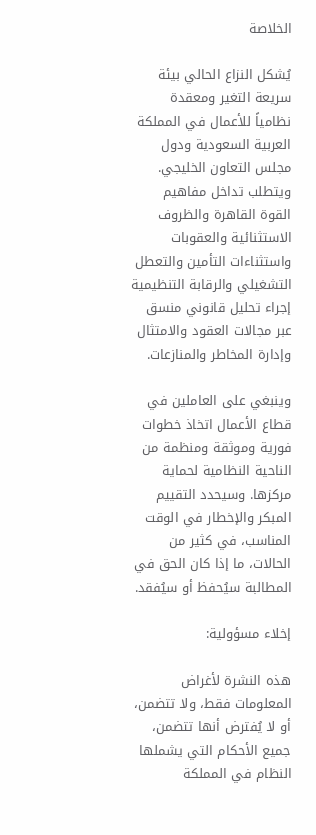الخلاصة

يُشكل النزاع الحالي بيئة سريعة التغير ومعقدة نظامياً للأعمال في المملكة العربية السعودية ودول مجلس التعاون الخليجي. ويتطلب تداخل مفاهيم القوة القاهرة والظروف الاستثنائية والعقوبات واستثناءات التأمين والتعطل التشغيلي والرقابة التنظيمية إجراء تحليل قانوني منسق عبر مجالات العقود والامتثال وإدارة المخاطر والمنازعات.

وينبغي على العاملين في قطاع الأعمال اتخاذ خطوات فورية وموثقة ومنظمة من الناحية النظامية لحماية مركزها. وسيحدد التقييم المبكر والإخطار في الوقت المناسب، في كثير من الحالات، ما إذا كان الحق في المطالبة سيُحفظ أو سيُفقد.

إخلاء مسؤولية:

هذه النشرة لأغراض المعلومات فقط، ولا تتضمن، أو لا يُفترض أنها تتضمن، جميع الأحكام التي يشملها النظام في المملكة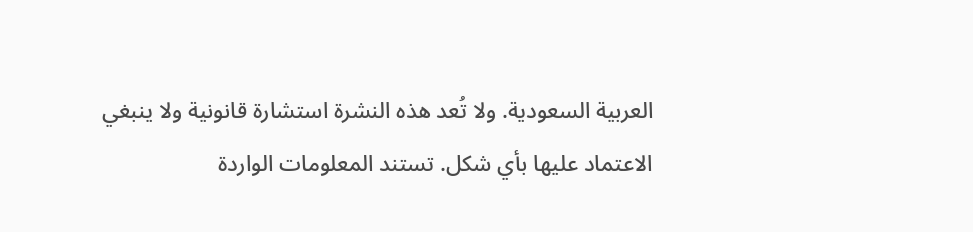العربية السعودية. ولا تُعد هذه النشرة استشارة قانونية ولا ينبغي الاعتماد عليها بأي شكل. تستند المعلومات الواردة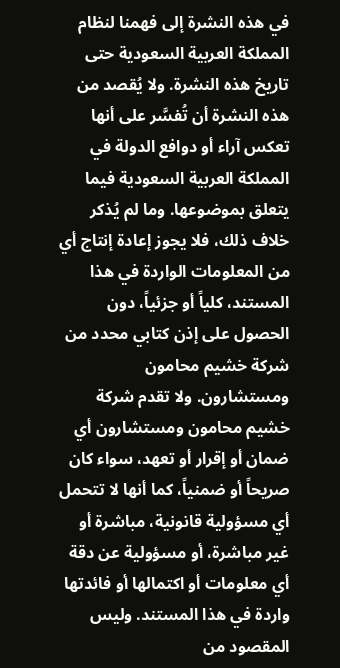في هذه النشرة إلى فهمنا لنظام المملكة العربية السعودية حتى تاريخ هذه النشرة. ولا يُقصد من هذه النشرة أن تُفسَّر على أنها تعكس آراء أو دوافع الدولة في المملكة العربية السعودية فيما يتعلق بموضوعها. وما لم يُذكر خلاف ذلك، فلا يجوز إعادة إنتاج أي من المعلومات الواردة في هذا المستند، كلياً أو جزئياً، دون الحصول على إذن كتابي محدد من شركة خشيم محامون ومستشارون. ولا تقدم شركة خشيم محامون ومستشارون أي ضمان أو إقرار أو تعهد، سواء كان صريحاً أو ضمنياً، كما أنها لا تتحمل أي مسؤولية قانونية، مباشرة أو غير مباشرة، أو مسؤولية عن دقة أي معلومات أو اكتمالها أو فائدتها واردة في هذا المستند. وليس المقصود من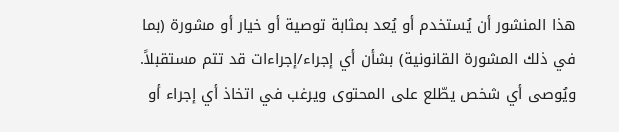هذا المنشور أن يُستخدم أو يُعد بمثابة توصية أو خيار أو مشورة (بما في ذلك المشورة القانونية) بشأن أي إجراء/إجراءات قد تتم مستقبلاً. ويُوصى أي شخص يطّلع على المحتوى ويرغب في اتخاذ أي إجراء أو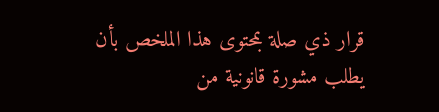قرار ذي صلة بمحتوى هذا الملخص بأن يطلب مشورة قانونية من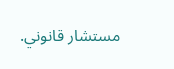مستشار قانوني.